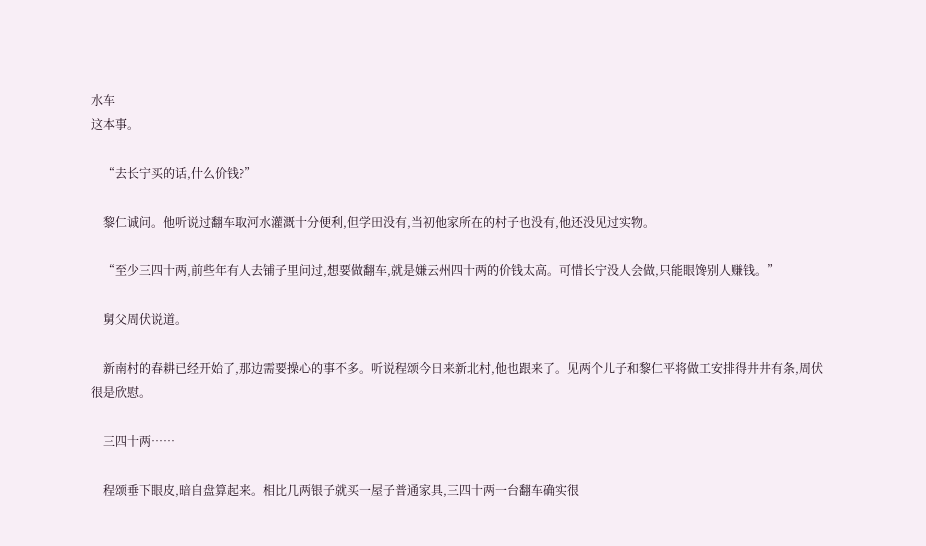水车
这本事。

    “去长宁买的话,什么价钱?”

    黎仁诚问。他听说过翻车取河水灌溉十分便利,但学田没有,当初他家所在的村子也没有,他还没见过实物。

    “至少三四十两,前些年有人去铺子里问过,想要做翻车,就是嫌云州四十两的价钱太高。可惜长宁没人会做,只能眼馋别人赚钱。”

    舅父周伏说道。

    新南村的春耕已经开始了,那边需要操心的事不多。听说程颂今日来新北村,他也跟来了。见两个儿子和黎仁平将做工安排得井井有条,周伏很是欣慰。

    三四十两……

    程颂垂下眼皮,暗自盘算起来。相比几两银子就买一屋子普通家具,三四十两一台翻车确实很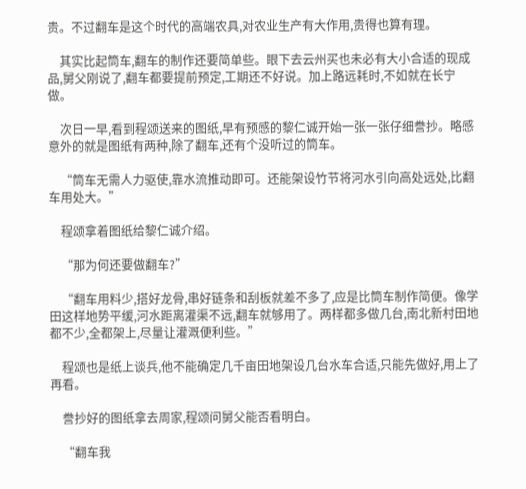贵。不过翻车是这个时代的高端农具,对农业生产有大作用,贵得也算有理。

    其实比起筒车,翻车的制作还要简单些。眼下去云州买也未必有大小合适的现成品,舅父刚说了,翻车都要提前预定,工期还不好说。加上路远耗时,不如就在长宁做。

    次日一早,看到程颂送来的图纸,早有预感的黎仁诚开始一张一张仔细誊抄。略感意外的就是图纸有两种,除了翻车,还有个没听过的筒车。

    “筒车无需人力驱使,靠水流推动即可。还能架设竹节将河水引向高处远处,比翻车用处大。”

    程颂拿着图纸给黎仁诚介绍。

    “那为何还要做翻车?”

    “翻车用料少,搭好龙骨,串好链条和刮板就差不多了,应是比筒车制作简便。像学田这样地势平缓,河水距离灌渠不远,翻车就够用了。两样都多做几台,南北新村田地都不少,全都架上,尽量让灌溉便利些。”

    程颂也是纸上谈兵,他不能确定几千亩田地架设几台水车合适,只能先做好,用上了再看。

    誊抄好的图纸拿去周家,程颂问舅父能否看明白。

    “翻车我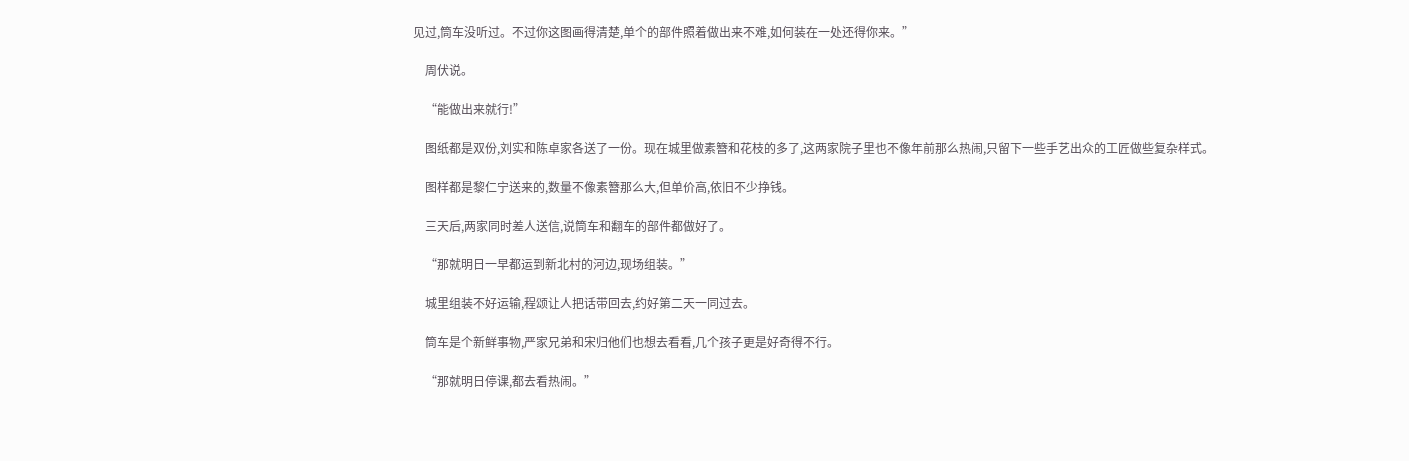见过,筒车没听过。不过你这图画得清楚,单个的部件照着做出来不难,如何装在一处还得你来。”

    周伏说。

    “能做出来就行!”

    图纸都是双份,刘实和陈卓家各送了一份。现在城里做素簪和花枝的多了,这两家院子里也不像年前那么热闹,只留下一些手艺出众的工匠做些复杂样式。

    图样都是黎仁宁送来的,数量不像素簪那么大,但单价高,依旧不少挣钱。

    三天后,两家同时差人送信,说筒车和翻车的部件都做好了。

    “那就明日一早都运到新北村的河边,现场组装。”

    城里组装不好运输,程颂让人把话带回去,约好第二天一同过去。

    筒车是个新鲜事物,严家兄弟和宋归他们也想去看看,几个孩子更是好奇得不行。

    “那就明日停课,都去看热闹。”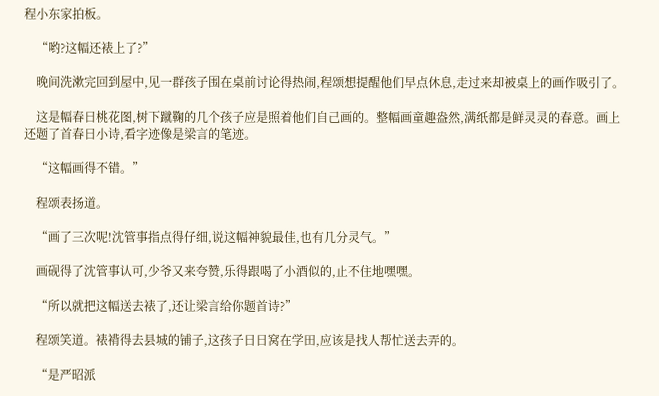程小东家拍板。

    “哟?这幅还裱上了?”

    晚间洗漱完回到屋中,见一群孩子围在桌前讨论得热闹,程颂想提醒他们早点休息,走过来却被桌上的画作吸引了。

    这是幅春日桃花图,树下蹴鞠的几个孩子应是照着他们自己画的。整幅画童趣盎然,满纸都是鲜灵灵的春意。画上还题了首春日小诗,看字迹像是梁言的笔迹。

    “这幅画得不错。”

    程颂表扬道。

    “画了三次呢!沈管事指点得仔细,说这幅神貌最佳,也有几分灵气。”

    画砚得了沈管事认可,少爷又来夸赞,乐得跟喝了小酒似的,止不住地嘿嘿。

    “所以就把这幅送去裱了,还让梁言给你题首诗?”

    程颂笑道。裱褙得去县城的铺子,这孩子日日窝在学田,应该是找人帮忙送去弄的。

    “是严昭派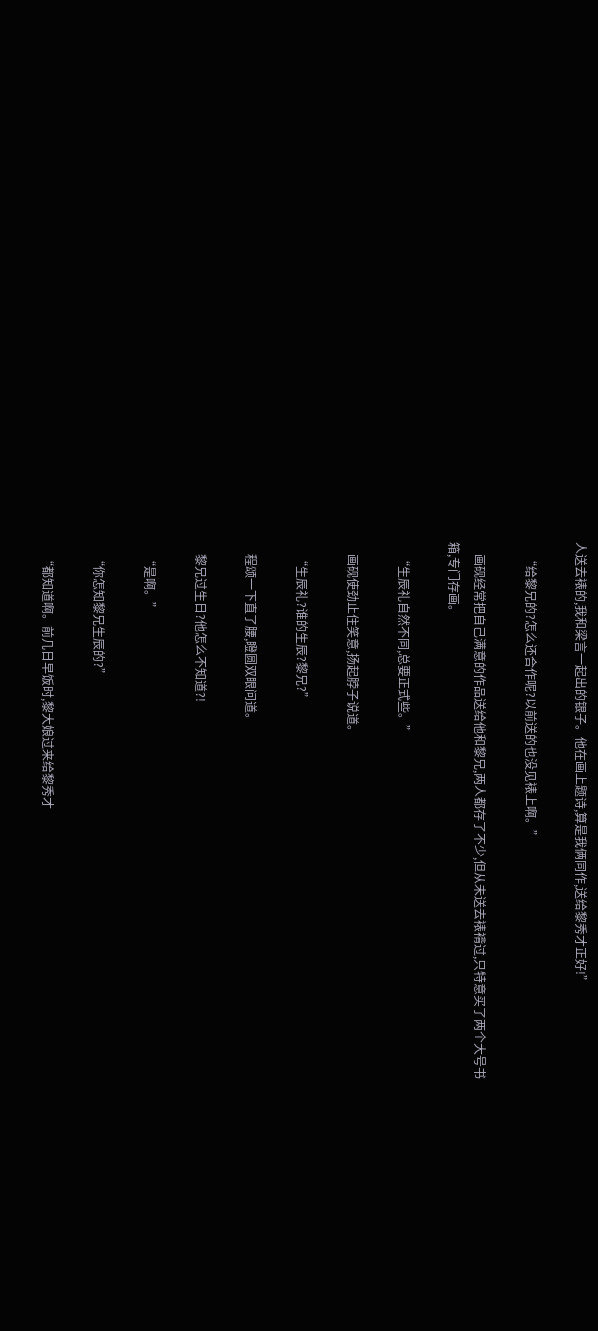人送去裱的,我和梁言一起出的银子。他在画上题诗,算是我俩同作,送给黎秀才正好!”

    “给黎兄的?怎么还合作呢?以前送的也没见裱上啊。”

    画砚经常把自己满意的作品送给他和黎兄,两人都存了不少,但从未送去裱褙过,只特意买了两个大号书箱,专门存画。

    “生辰礼自然不同,总要正式些。”

    画砚使劲止住笑意,扬起脖子说道。

    “生辰礼?谁的生辰?黎兄?”

    程颂一下直了腰,瞪圆双眼问道。

    黎兄过生日?他怎么不知道?!

    “是啊。”

    “你怎知黎兄生辰的?”

    “都知道啊。前几日早饭时,黎大娘过来给黎秀才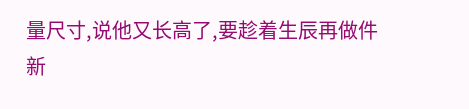量尺寸,说他又长高了,要趁着生辰再做件新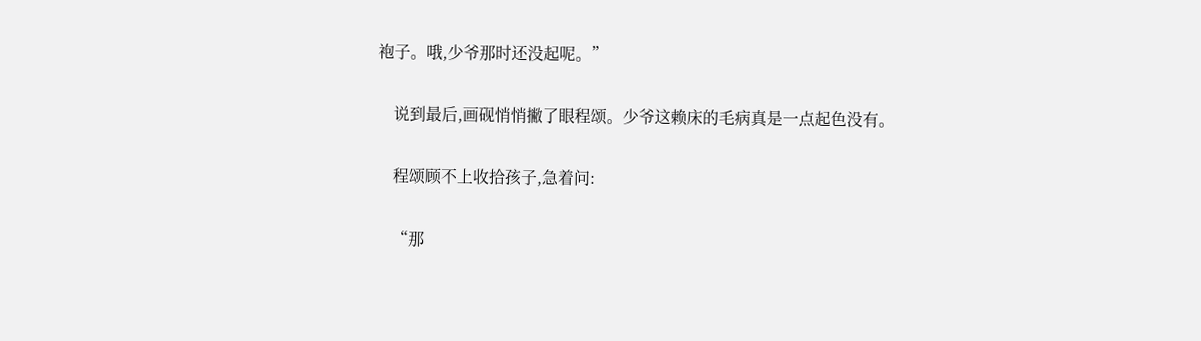袍子。哦,少爷那时还没起呢。”

    说到最后,画砚悄悄撇了眼程颂。少爷这赖床的毛病真是一点起色没有。

    程颂顾不上收拾孩子,急着问:

    “那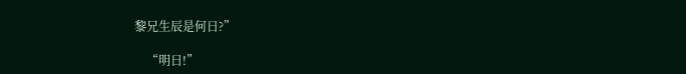黎兄生辰是何日?”

    “明日!”